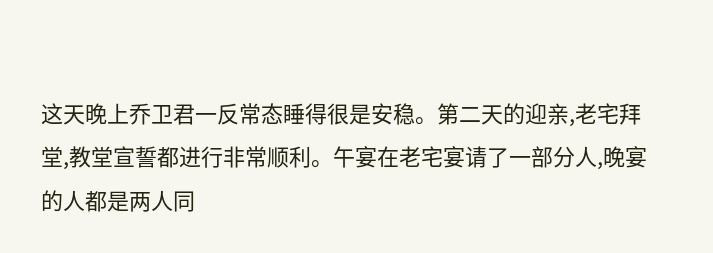这天晚上乔卫君一反常态睡得很是安稳。第二天的迎亲,老宅拜堂,教堂宣誓都进行非常顺利。午宴在老宅宴请了一部分人,晚宴的人都是两人同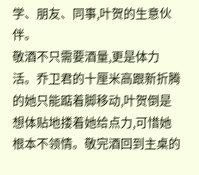学、朋友、同事,叶贺的生意伙伴。
敬酒不只需要酒量,更是体力活。乔卫君的十厘米高跟新折腾的她只能踮着脚移动,叶贺倒是想体贴地搂着她给点力,可惜她根本不领情。敬完酒回到主桌的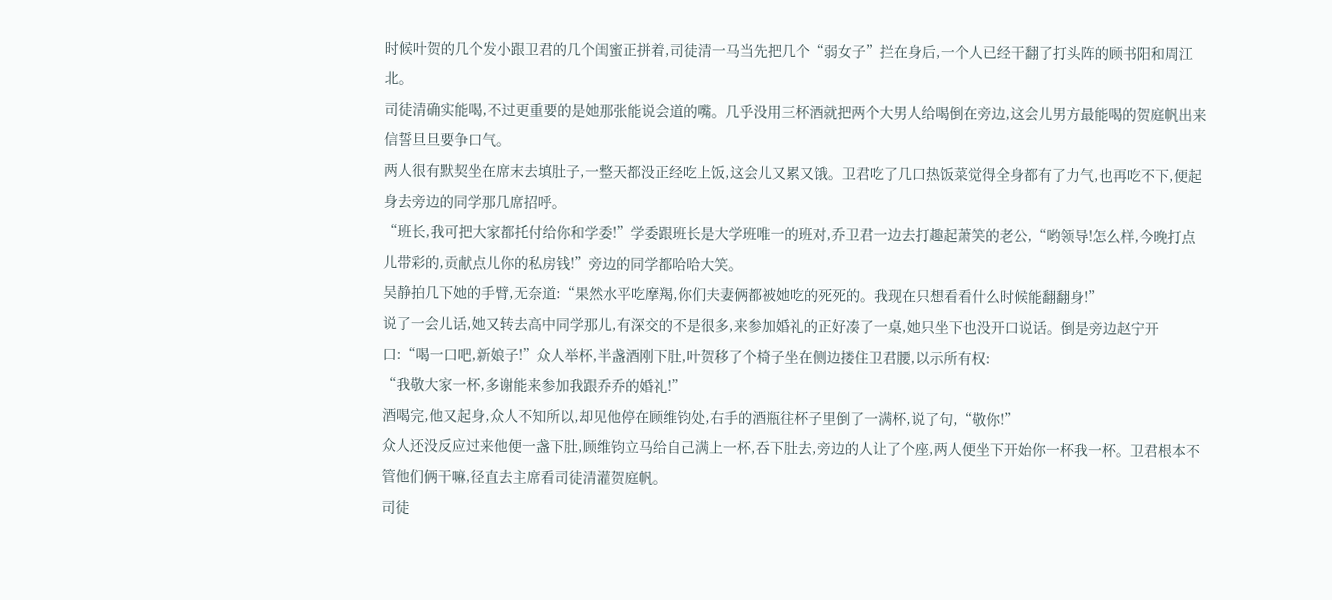时候叶贺的几个发小跟卫君的几个闺蜜正拼着,司徒清一马当先把几个“弱女子”拦在身后,一个人已经干翻了打头阵的顾书阳和周江北。
司徒清确实能喝,不过更重要的是她那张能说会道的嘴。几乎没用三杯酒就把两个大男人给喝倒在旁边,这会儿男方最能喝的贺庭帆出来信誓旦旦要争口气。
两人很有默契坐在席末去填肚子,一整天都没正经吃上饭,这会儿又累又饿。卫君吃了几口热饭菜觉得全身都有了力气,也再吃不下,便起身去旁边的同学那几席招呼。
“班长,我可把大家都托付给你和学委!”学委跟班长是大学班唯一的班对,乔卫君一边去打趣起萧笑的老公,“哟领导!怎么样,今晚打点儿带彩的,贡献点儿你的私房钱!”旁边的同学都哈哈大笑。
吴静拍几下她的手臂,无奈道:“果然水平吃摩羯,你们夫妻俩都被她吃的死死的。我现在只想看看什么时候能翻翻身!”
说了一会儿话,她又转去高中同学那儿,有深交的不是很多,来参加婚礼的正好凑了一桌,她只坐下也没开口说话。倒是旁边赵宁开口:“喝一口吧,新娘子!”众人举杯,半盏酒刚下肚,叶贺移了个椅子坐在侧边搂住卫君腰,以示所有权:
“我敬大家一杯,多谢能来参加我跟乔乔的婚礼!”
酒喝完,他又起身,众人不知所以,却见他停在顾维钧处,右手的酒瓶往杯子里倒了一满杯,说了句,“敬你!”
众人还没反应过来他便一盏下肚,顾维钧立马给自己满上一杯,吞下肚去,旁边的人让了个座,两人便坐下开始你一杯我一杯。卫君根本不管他们俩干嘛,径直去主席看司徒清灌贺庭帆。
司徒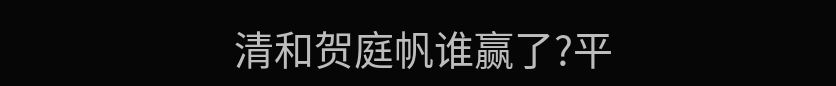清和贺庭帆谁赢了?平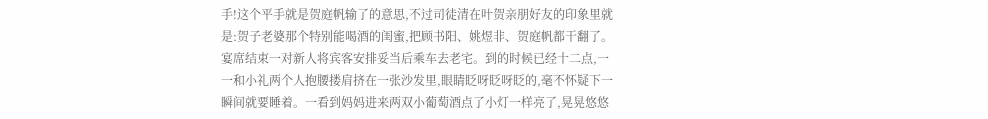手!这个平手就是贺庭帆输了的意思,不过司徒清在叶贺亲朋好友的印象里就是:贺子老婆那个特别能喝酒的闺蜜,把顾书阳、姚煜非、贺庭帆都干翻了。
宴席结束一对新人将宾客安排妥当后乘车去老宅。到的时候已经十二点,一一和小礼两个人抱腰搂肩挤在一张沙发里,眼睛眨呀眨呀眨的,毫不怀疑下一瞬间就要睡着。一看到妈妈进来两双小葡萄酒点了小灯一样亮了,晃晃悠悠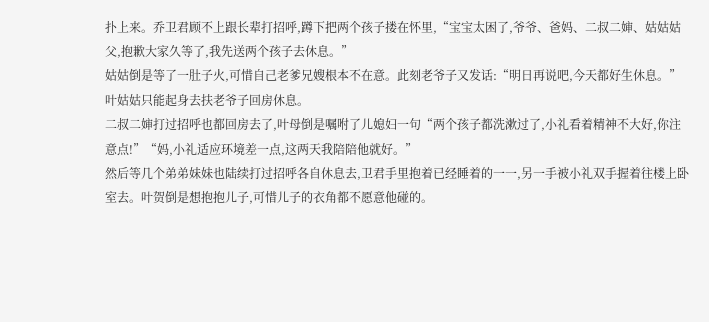扑上来。乔卫君顾不上跟长辈打招呼,蹲下把两个孩子搂在怀里,“宝宝太困了,爷爷、爸妈、二叔二婶、姑姑姑父,抱歉大家久等了,我先送两个孩子去休息。”
姑姑倒是等了一肚子火,可惜自己老爹兄嫂根本不在意。此刻老爷子又发话:“明日再说吧,今天都好生休息。”叶姑姑只能起身去扶老爷子回房休息。
二叔二婶打过招呼也都回房去了,叶母倒是嘱咐了儿媳妇一句“两个孩子都洗漱过了,小礼看着精神不大好,你注意点!”“妈,小礼适应环境差一点,这两天我陪陪他就好。”
然后等几个弟弟妹妹也陆续打过招呼各自休息去,卫君手里抱着已经睡着的一一,另一手被小礼双手握着往楼上卧室去。叶贺倒是想抱抱儿子,可惜儿子的衣角都不愿意他碰的。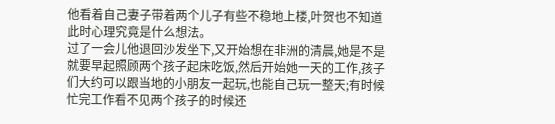他看着自己妻子带着两个儿子有些不稳地上楼,叶贺也不知道此时心理究竟是什么想法。
过了一会儿他退回沙发坐下,又开始想在非洲的清晨,她是不是就要早起照顾两个孩子起床吃饭,然后开始她一天的工作,孩子们大约可以跟当地的小朋友一起玩,也能自己玩一整天;有时候忙完工作看不见两个孩子的时候还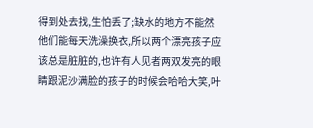得到处去找,生怕丢了;缺水的地方不能然他们能每天洗澡换衣,所以两个漂亮孩子应该总是脏脏的,也许有人见者两双发亮的眼睛跟泥沙满脸的孩子的时候会哈哈大笑,叶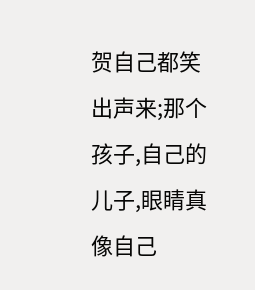贺自己都笑出声来;那个孩子,自己的儿子,眼睛真像自己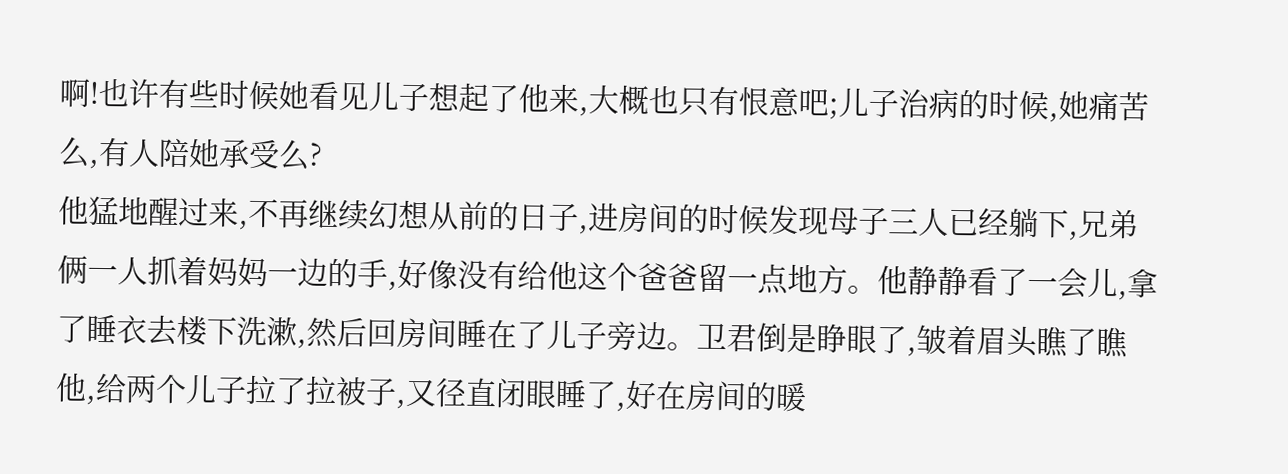啊!也许有些时候她看见儿子想起了他来,大概也只有恨意吧;儿子治病的时候,她痛苦么,有人陪她承受么?
他猛地醒过来,不再继续幻想从前的日子,进房间的时候发现母子三人已经躺下,兄弟俩一人抓着妈妈一边的手,好像没有给他这个爸爸留一点地方。他静静看了一会儿,拿了睡衣去楼下洗漱,然后回房间睡在了儿子旁边。卫君倒是睁眼了,皱着眉头瞧了瞧他,给两个儿子拉了拉被子,又径直闭眼睡了,好在房间的暖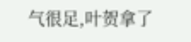气很足,叶贺拿了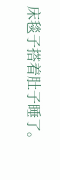床毯子搭着肚子睡了。